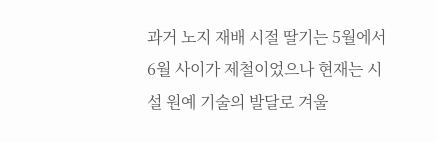과거 노지 재배 시절 딸기는 5월에서 6월 사이가 제철이었으나 현재는 시설 원예 기술의 발달로 겨울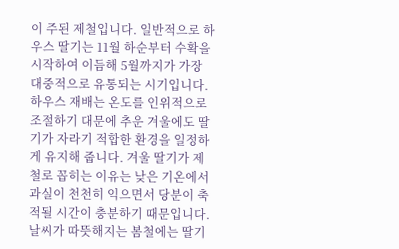이 주된 제철입니다. 일반적으로 하우스 딸기는 11월 하순부터 수확을 시작하여 이듬해 5월까지가 가장 대중적으로 유통되는 시기입니다. 하우스 재배는 온도를 인위적으로 조절하기 대문에 추운 겨울에도 딸기가 자라기 적합한 환경을 일정하게 유지해 줍니다. 겨울 딸기가 제철로 꼽히는 이유는 낮은 기온에서 과실이 천천히 익으면서 당분이 축적될 시간이 충분하기 때문입니다. 날씨가 따뜻해지는 봄철에는 딸기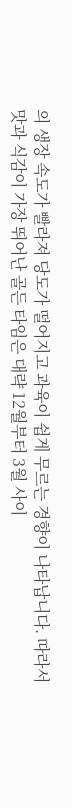의 생장 속도가 빨라져 당도가 떨어지고 과육이 쉽게 무르는 경향이 나타납니다. 따라서 맛과 식감이 가장 뛰어난 골든 타임은 대략 12월부터 3월 사이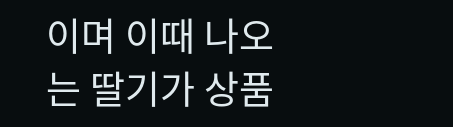이며 이때 나오는 딸기가 상품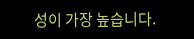성이 가장 높습니다.